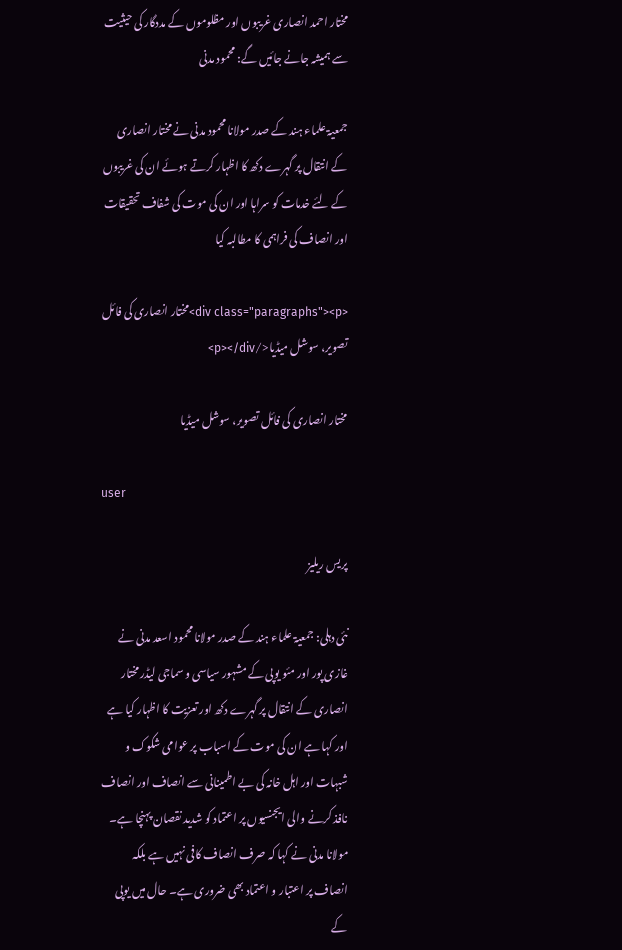مختار احمد انصاری غریبوں اور مظلوموں کے مددگار کی حیثیت سے ہمیشہ جانے جائیں گے: محمود مدنی

جمعیۃ علماء ہند کے صدر مولانا محمود مدنی نے مختار انصاری کے انتقال پر گہرے دکھ کا اظہار کرتے ہوئے ان کی غریبوں کے لئے خدمات کو سراہا اور ان کی موت کی شفاف تحقیقات اور انصاف کی فراہمی کا مطالبہ کیا

<div class="paragraphs"><p>مختار انصاری کی فائل تصویر، سوشل میڈیا</p></div>

مختار انصاری کی فائل تصویر، سوشل میڈیا

user

پریس ریلیز

نئی دہلی: جمعیۃ علماء ہند کے صدر مولانا محمود اسعد مدنی نے غازی پور اور مئو یوپی کے مشہور سیاسی و سماجی لیڈر مختار انصاری کے انتقال پر گہرے دکھ اور تعزیت کا اظہار کیا ہے اور کہا ہے ان کی موت کے اسباب پر عوامی شکوک و شبہات اور اہل خانہ کی بے اطمینانی سے انصاف اور انصاف نافذ کرنے والی ایجنسیوں پر اعتماد کو شدید نقصان پہنچا ہے۔ مولانا مدنی نے کہا کہ صرف انصاف کافی نہیں ہے بلکہ انصاف پر اعتبار و اعتماد بھی ضروری ہے۔ حال میں یوپی کے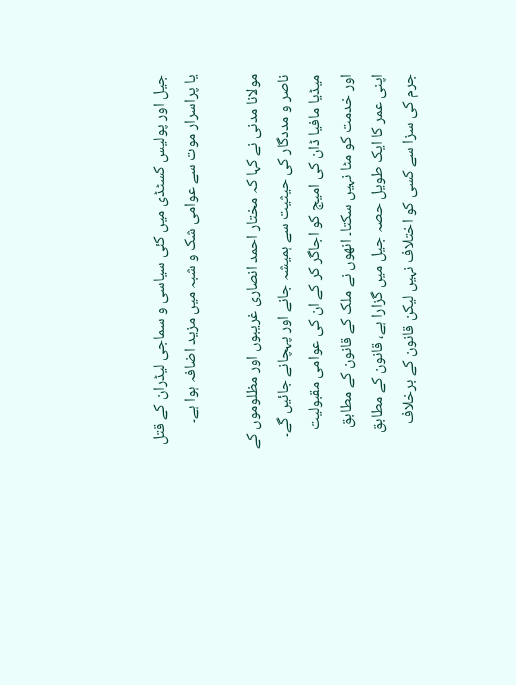جیل اور پولیس کسٹڈی میں کئی سیاسی و سماجی لیڈران کے قتل یا پراسرار موت سے عوامی شک و شبہ میں مزید اضافہ ہوا ہے۔

مولانا مدنی نے کہا کہ مختار احمد انصاری غریبوں اور مظلوموں کے ناصر و مددگار کی حیثیت سے ہمیشہ جانے اور پہچانے جائیں گے۔ میڈیا مافیا ڈان کی امیج کو اجاگر کر کے ان کی عوامی مقبولیت اور خدمت کو مٹا نہیں سکتا۔ انھوں نے ملک کے قانون کے مطابق اپنی عمر کا ایک طویل حصہ جیل میں گزارا ہے، قانون کے مطابق جرم کی سزا سے کسی کو اختلاف نہیں لیکن قانون کے برخلاف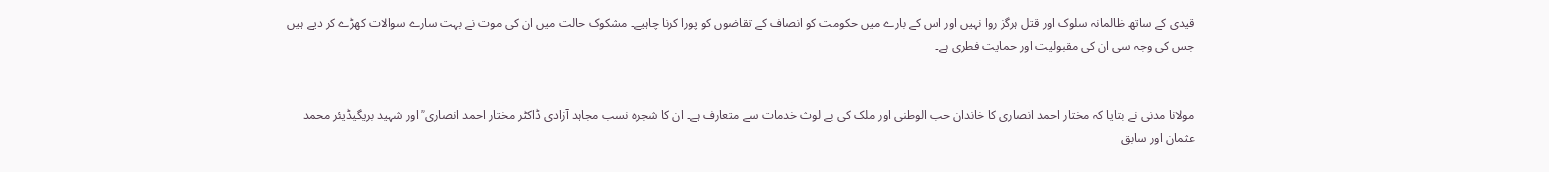قیدی کے ساتھ ظالمانہ سلوک اور قتل ہرگز روا نہیں اور اس کے بارے میں حکومت کو انصاف کے تقاضوں کو پورا کرنا چاہیے۔ مشکوک حالت میں ان کی موت نے بہت سارے سوالات کھڑے کر دیے ہیں جس کی وجہ سی ان کی مقبولیت اور حمایت فطری ہے۔


مولانا مدنی نے بتایا کہ مختار احمد انصاری کا خاندان حب الوطنی اور ملک کی بے لوث خدمات سے متعارف ہے۔ ان کا شجرہ نسب مجاہد آزادی ڈاکٹر مختار احمد انصاری ؒ اور شہید بریگیڈیئر محمد عثمان اور سابق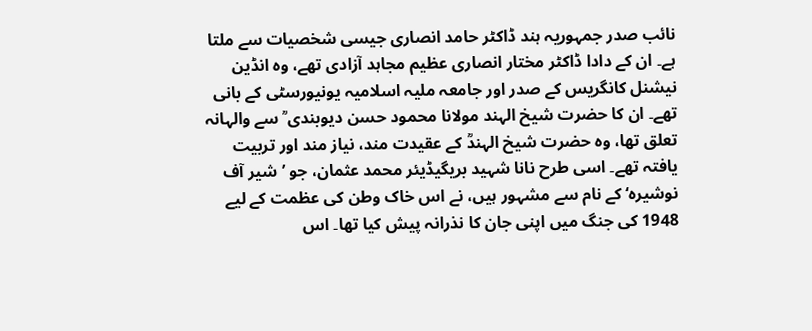نائب صدر جمہوریہ ہند ڈاکٹر حامد انصاری جیسی شخصیات سے ملتا ہے۔ ان کے دادا ڈاکٹر مختار انصاری عظیم مجاہد آزادی تھے، وہ انڈین نیشنل کانگریس کے صدر اور جامعہ ملیہ اسلامیہ یونیورسٹی کے بانی تھے۔ ان کا حضرت شیخ الہند مولانا محمود حسن دیوبندی ؒ سے والہانہ تعلق تھا، وہ حضرت شیخ الہندؒ کے عقیدت مند، نیاز مند اور تربیت یافتہ تھے۔ اسی طرح نانا شہید بریگیڈیئر محمد عثمان، جو ’شیر آف نوشیرہ‘ کے نام سے مشہور ہیں، نے اس خاک وطن کی عظمت کے لیے 1948 کی جنگ میں اپنی جان کا نذرانہ پیش کیا تھا۔ اس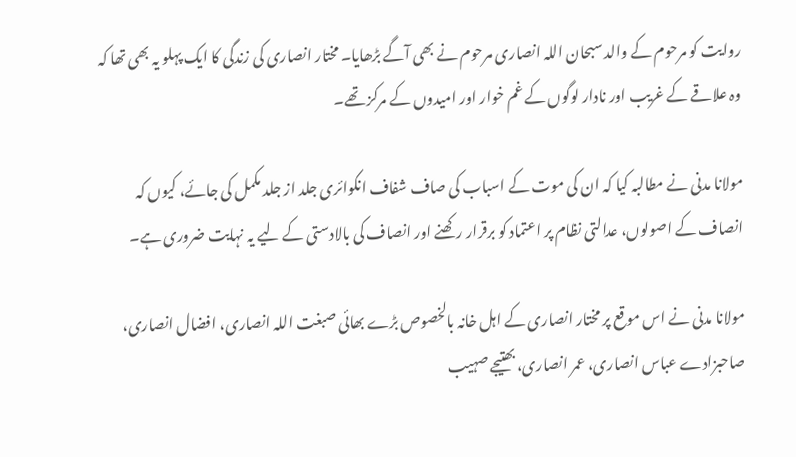روایت کو مرحوم کے والد سبحان اللہ انصاری مرحوم نے بھی آگے بڑھایا۔ مختار انصاری کی زندگی کا ایک پہلو یہ بھی تھا کہ وہ علاقے کے غریب اور نادار لوگوں کے غم خوار اور امیدوں کے مرکز تھے۔

مولانا مدنی نے مطالبہ کیا کہ ان کی موت کے اسباب کی صاف شفاف انکوائری جلد از جلد مکمل کی جائے، کیوں کہ انصاف کے اصولوں، عدالتی نظام پر اعتماد کو برقرار رکھنے اور انصاف کی بالادستی کے لیے یہ نہایت ضروری ہے۔

مولانا مدنی نے اس موقع پر مختار انصاری کے اہل خانہ بالخصوص بڑے بھائی صبغت اللہ انصاری، افضال انصاری، صاحبزادے عباس انصاری، عمر انصاری، بھتیجے صہیب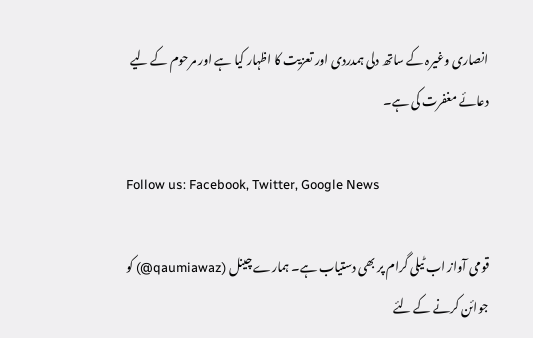انصاری وغیرہ کے ساتھ دلی ہمدردی اور تعزیت کا اظہار کیا ہے اور مرحوم کے لیے دعائے مغفرت کی ہے۔

Follow us: Facebook, Twitter, Google News

قومی آواز اب ٹیلی گرام پر بھی دستیاب ہے۔ ہمارے چینل (qaumiawaz@) کو جوائن کرنے کے لئے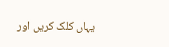یہاں کلک کریں اور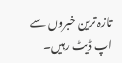تازہ ترین خبروں سے اپ ڈیٹ رہیں۔